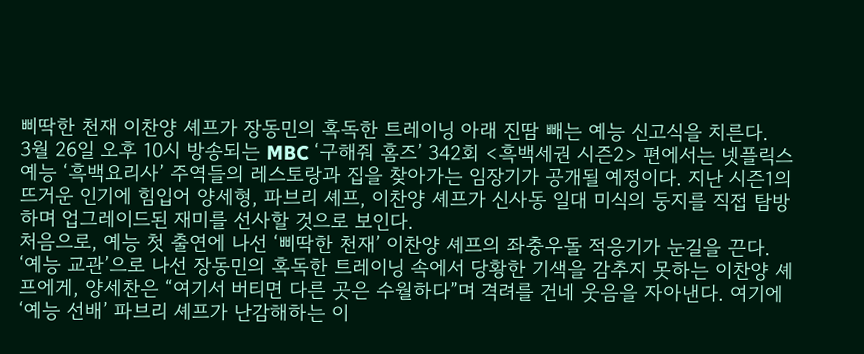삐딱한 천재 이찬양 셰프가 장동민의 혹독한 트레이닝 아래 진땀 빼는 예능 신고식을 치른다.
3월 26일 오후 10시 방송되는 MBC ‘구해줘 홈즈’ 342회 <흑백세권 시즌2> 편에서는 넷플릭스 예능 ‘흑백요리사’ 주역들의 레스토랑과 집을 찾아가는 임장기가 공개될 예정이다. 지난 시즌1의 뜨거운 인기에 힘입어 양세형, 파브리 셰프, 이찬양 셰프가 신사동 일대 미식의 둥지를 직접 탐방하며 업그레이드된 재미를 선사할 것으로 보인다.
처음으로, 예능 첫 출연에 나선 ‘삐딱한 천재’ 이찬양 셰프의 좌충우돌 적응기가 눈길을 끈다. ‘예능 교관’으로 나선 장동민의 혹독한 트레이닝 속에서 당황한 기색을 감추지 못하는 이찬양 셰프에게, 양세찬은 “여기서 버티면 다른 곳은 수월하다”며 격려를 건네 웃음을 자아낸다. 여기에 ‘예능 선배’ 파브리 셰프가 난감해하는 이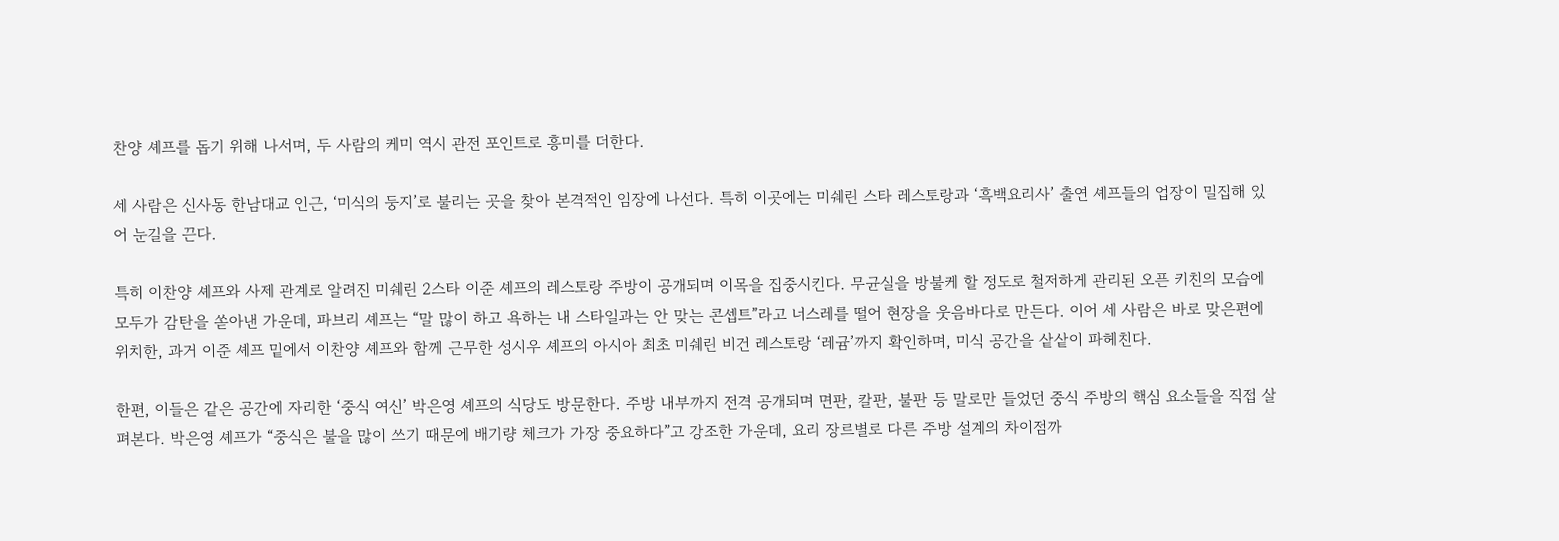찬양 셰프를 돕기 위해 나서며, 두 사람의 케미 역시 관전 포인트로 흥미를 더한다.

세 사람은 신사동 한남대교 인근, ‘미식의 둥지’로 불리는 곳을 찾아 본격적인 임장에 나선다. 특히 이곳에는 미쉐린 스타 레스토랑과 ‘흑백요리사’ 출연 셰프들의 업장이 밀집해 있어 눈길을 끈다.

특히 이찬양 셰프와 사제 관계로 알려진 미쉐린 2스타 이준 셰프의 레스토랑 주방이 공개되며 이목을 집중시킨다. 무균실을 방불케 할 정도로 철저하게 관리된 오픈 키친의 모습에 모두가 감탄을 쏟아낸 가운데, 파브리 셰프는 “말 많이 하고 욕하는 내 스타일과는 안 맞는 콘셉트”라고 너스레를 떨어 현장을 웃음바다로 만든다. 이어 세 사람은 바로 맞은편에 위치한, 과거 이준 셰프 밑에서 이찬양 셰프와 함께 근무한 성시우 셰프의 아시아 최초 미쉐린 비건 레스토랑 ‘레귬’까지 확인하며, 미식 공간을 샅샅이 파헤친다.

한편, 이들은 같은 공간에 자리한 ‘중식 여신’ 박은영 셰프의 식당도 방문한다. 주방 내부까지 전격 공개되며 면판, 칼판, 불판 등 말로만 들었던 중식 주방의 핵심 요소들을 직접 살펴본다. 박은영 셰프가 “중식은 불을 많이 쓰기 때문에 배기량 체크가 가장 중요하다”고 강조한 가운데, 요리 장르별로 다른 주방 설계의 차이점까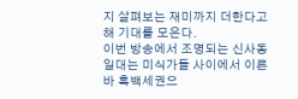지 살펴보는 재미까지 더한다고 해 기대를 모은다.
이번 방송에서 조명되는 신사동 일대는 미식가들 사이에서 이른바 흑백세권으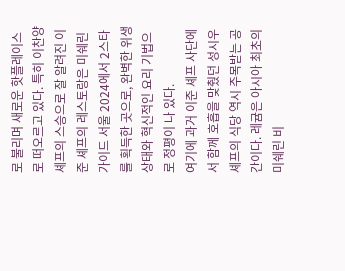로 불리며 새로운 핫플레이스로 떠오르고 있다. 특히 이찬양 셰프의 스승으로 잘 알려진 이준 셰프의 레스토랑은 미쉐린 가이드 서울 2024에서 2스타를 획득한 곳으로, 완벽한 위생 상태와 혁신적인 요리 기법으로 정평이 나 있다.
여기에 과거 이준 셰프 사단에서 함께 호흡을 맞췄던 성시우 셰프의 식당 역시 주목받는 공간이다. 레귬은 아시아 최초의 미쉐린 비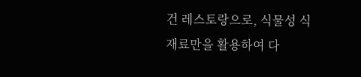건 레스토랑으로, 식물성 식재료만을 활용하여 다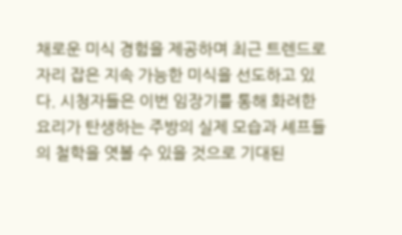채로운 미식 경험을 제공하며 최근 트렌드로 자리 잡은 지속 가능한 미식을 선도하고 있다. 시청자들은 이번 임장기를 통해 화려한 요리가 탄생하는 주방의 실제 모습과 셰프들의 철학을 엿볼 수 있을 것으로 기대된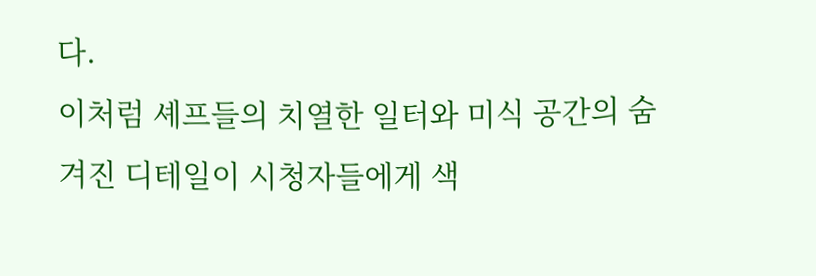다.
이처럼 셰프들의 치열한 일터와 미식 공간의 숨겨진 디테일이 시청자들에게 색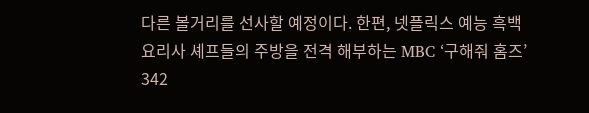다른 볼거리를 선사할 예정이다. 한편, 넷플릭스 예능 흑백요리사 셰프들의 주방을 전격 해부하는 MBC ‘구해줘 홈즈’ 342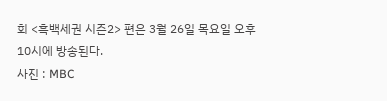회 <흑백세권 시즌2> 편은 3월 26일 목요일 오후 10시에 방송된다.
사진 : MBC